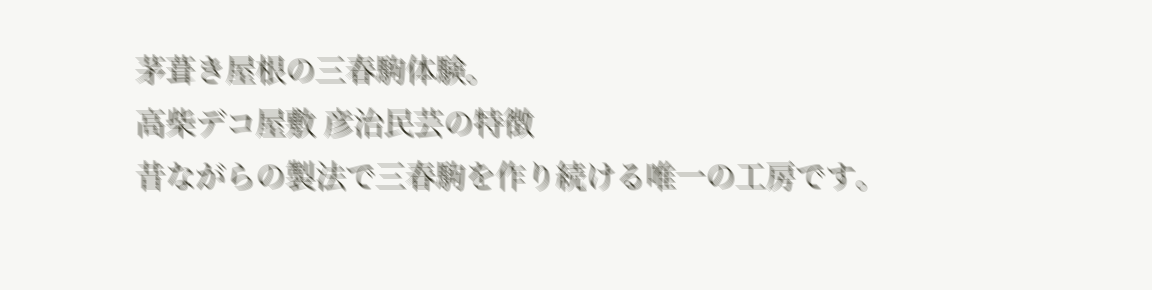茅葺き屋根の三春駒体験。
高柴デコ屋敷 彦治民芸の特徴
昔ながらの製法で三春駒を作り続ける唯一の工房です。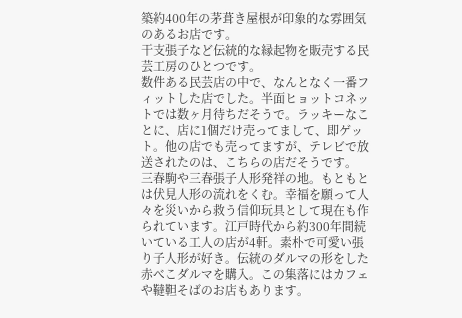築約400年の茅葺き屋根が印象的な雰囲気のあるお店です。
干支張子など伝統的な縁起物を販売する民芸工房のひとつです。
数件ある民芸店の中で、なんとなく一番フィットした店でした。半面ヒョットコネットでは数ヶ月待ちだそうで。ラッキーなことに、店に1個だけ売ってまして、即ゲット。他の店でも売ってますが、テレビで放送されたのは、こちらの店だそうです。
三春駒や三春張子人形発祥の地。もともとは伏見人形の流れをくむ。幸福を願って人々を災いから救う信仰玩具として現在も作られています。江戸時代から約300年間続いている工人の店が4軒。素朴で可愛い張り子人形が好き。伝統のダルマの形をした赤べこダルマを購入。この集落にはカフェや韃靼そばのお店もあります。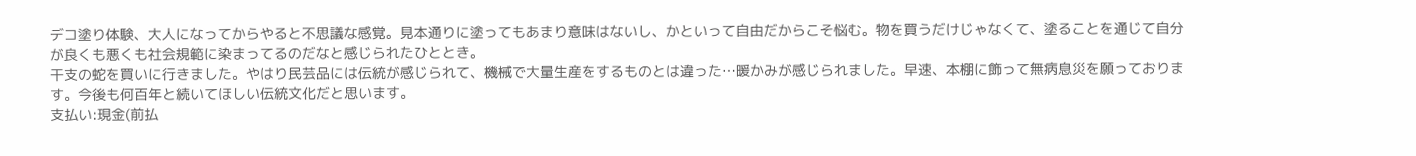デコ塗り体験、大人になってからやると不思議な感覚。見本通りに塗ってもあまり意味はないし、かといって自由だからこそ悩む。物を買うだけじゃなくて、塗ることを通じて自分が良くも悪くも社会規範に染まってるのだなと感じられたひととき。
干支の蛇を買いに行きました。やはり民芸品には伝統が感じられて、機械で大量生産をするものとは違った…暖かみが感じられました。早速、本棚に飾って無病息災を願っております。今後も何百年と続いてほしい伝統文化だと思います。
支払い:現金(前払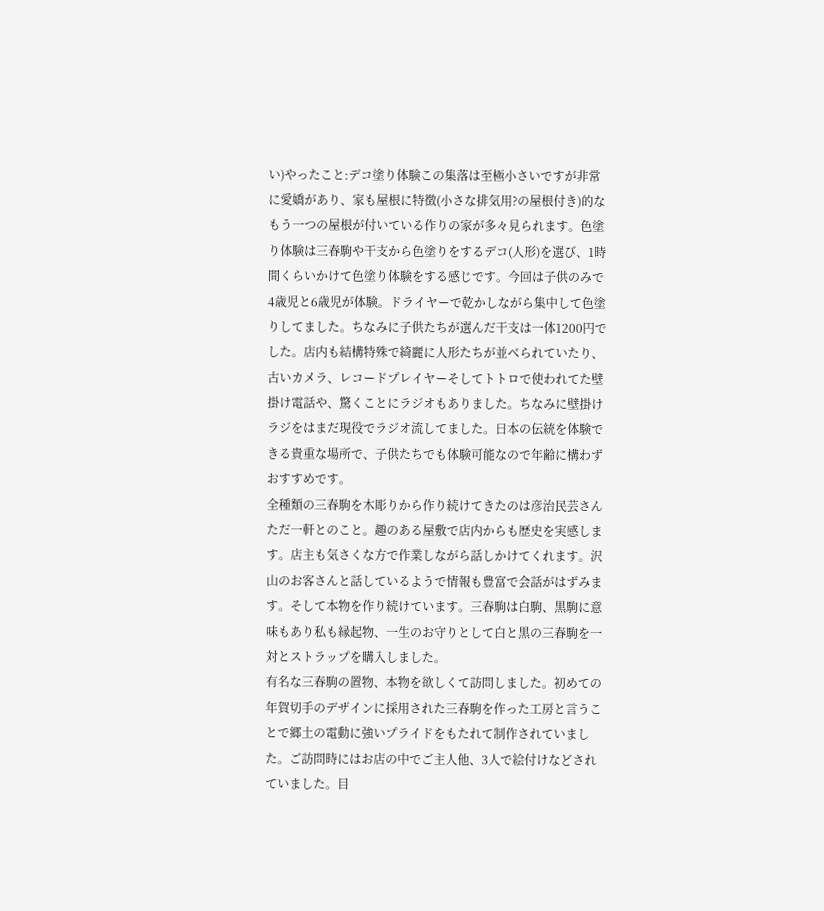い)やったこと:デコ塗り体験この集落は至極小さいですが非常に愛嬌があり、家も屋根に特徴(小さな排気用?の屋根付き)的なもう一つの屋根が付いている作りの家が多々見られます。色塗り体験は三春駒や干支から色塗りをするデコ(人形)を選び、1時間くらいかけて色塗り体験をする感じです。今回は子供のみで4歳児と6歳児が体験。ドライヤーで乾かしながら集中して色塗りしてました。ちなみに子供たちが選んだ干支は一体1200円でした。店内も結構特殊で綺麗に人形たちが並べられていたり、古いカメラ、レコードプレイヤーそしてトトロで使われてた壁掛け電話や、驚くことにラジオもありました。ちなみに壁掛けラジをはまだ現役でラジオ流してました。日本の伝統を体験できる貴重な場所で、子供たちでも体験可能なので年齢に構わずおすすめです。
全種類の三春駒を木彫りから作り続けてきたのは彦治民芸さんただ一軒とのこと。趣のある屋敷で店内からも歴史を実感します。店主も気さくな方で作業しながら話しかけてくれます。沢山のお客さんと話しているようで情報も豊富で会話がはずみます。そして本物を作り続けています。三春駒は白駒、黒駒に意味もあり私も縁起物、一生のお守りとして白と黒の三春駒を一対とストラップを購入しました。
有名な三春駒の置物、本物を欲しくて訪問しました。初めての年賀切手のデザインに採用された三春駒を作った工房と言うことで郷土の電動に強いプライドをもたれて制作されていました。ご訪問時にはお店の中でご主人他、3人で絵付けなどされていました。目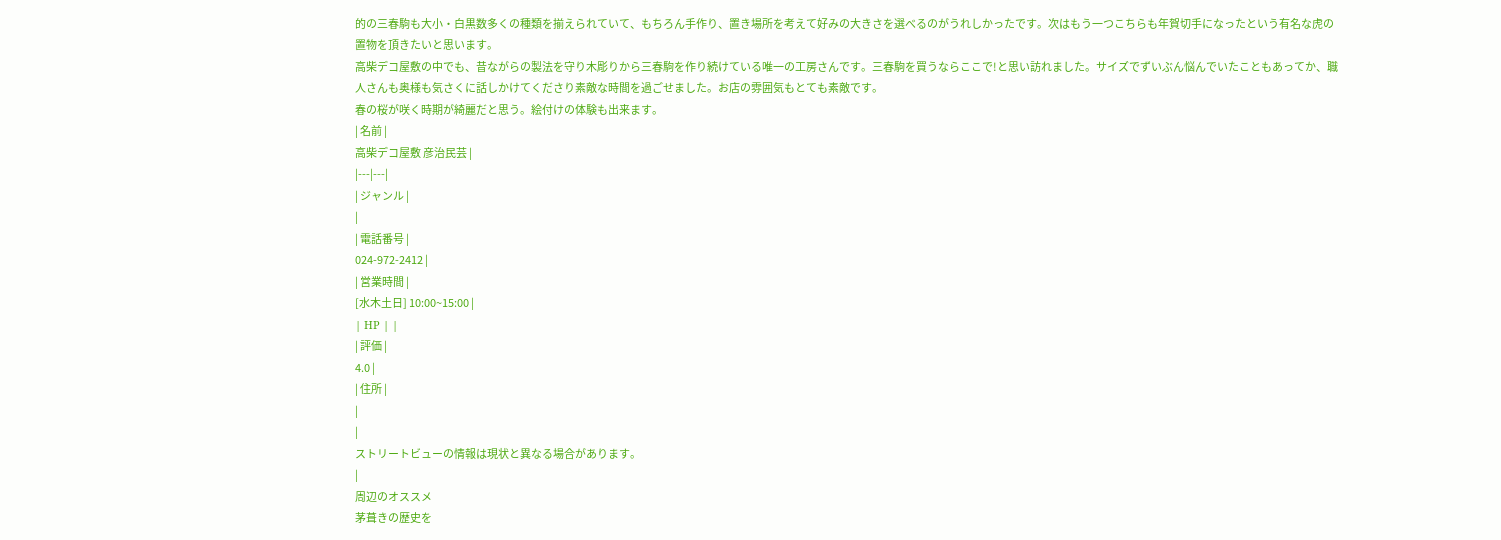的の三春駒も大小・白黒数多くの種類を揃えられていて、もちろん手作り、置き場所を考えて好みの大きさを選べるのがうれしかったです。次はもう一つこちらも年賀切手になったという有名な虎の置物を頂きたいと思います。
高柴デコ屋敷の中でも、昔ながらの製法を守り木彫りから三春駒を作り続けている唯一の工房さんです。三春駒を買うならここで!と思い訪れました。サイズでずいぶん悩んでいたこともあってか、職人さんも奥様も気さくに話しかけてくださり素敵な時間を過ごせました。お店の雰囲気もとても素敵です。
春の桜が咲く時期が綺麗だと思う。絵付けの体験も出来ます。
| 名前 |
高柴デコ屋敷 彦治民芸 |
|---|---|
| ジャンル |
|
| 電話番号 |
024-972-2412 |
| 営業時間 |
[水木土日] 10:00~15:00 |
| HP | |
| 評価 |
4.0 |
| 住所 |
|
|
ストリートビューの情報は現状と異なる場合があります。
|
周辺のオススメ
茅葺きの歴史を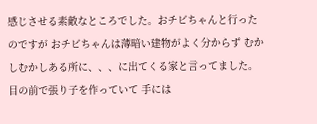感じさせる素敵なところでした。おチビちゃんと行ったのですが おチビちゃんは薄暗い建物がよく分からず むかしむかしある所に、、、に出てくる家と言ってました。目の前で張り子を作っていて 手には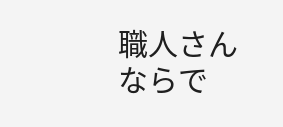職人さんならで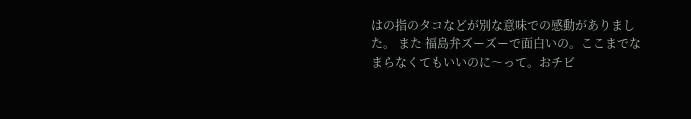はの指のタコなどが別な意味での感動がありました。 また 福島弁ズーズーで面白いの。ここまでなまらなくてもいいのに〜って。おチビ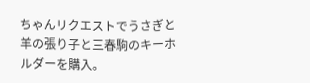ちゃんリクエストでうさぎと羊の張り子と三春駒のキーホルダーを購入。